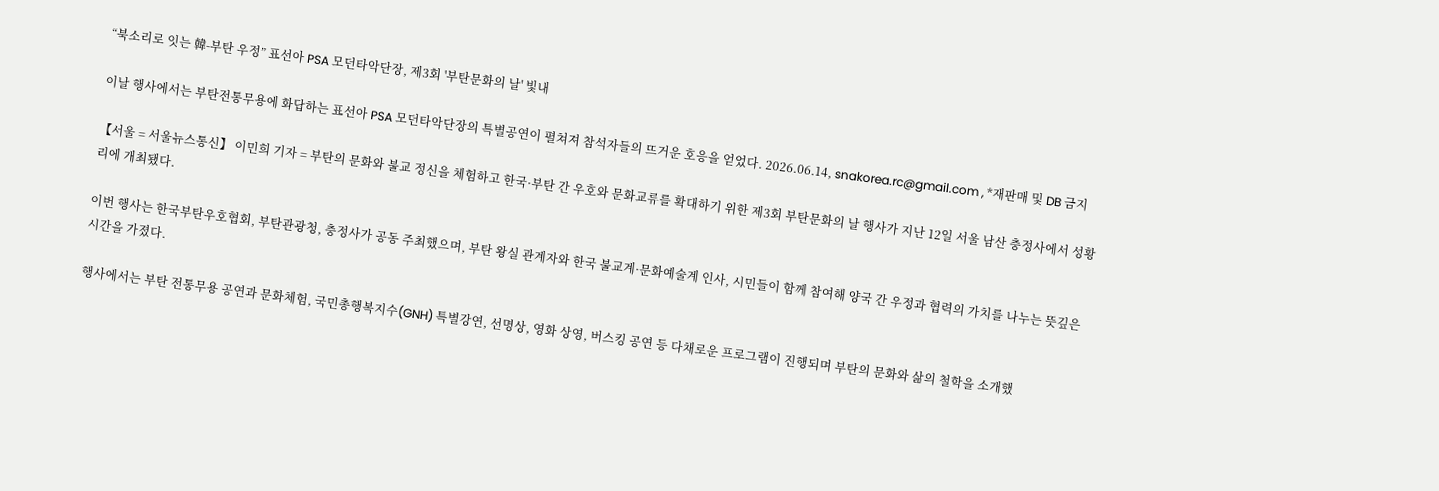“북소리로 잇는 韓-부탄 우정” 표선아 PSA 모던타악단장, 제3회 '부탄문화의 날' 빛내

이날 행사에서는 부탄전통무용에 화답하는 표선아 PSA 모던타악단장의 특별공연이 펼쳐져 참석자들의 뜨거운 호응을 얻었다. 2026.06.14, snakorea.rc@gmail.com , *재판매 및 DB 금지

【서울 = 서울뉴스통신】 이민희 기자 = 부탄의 문화와 불교 정신을 체험하고 한국·부탄 간 우호와 문화교류를 확대하기 위한 제3회 부탄문화의 날 행사가 지난 12일 서울 남산 충정사에서 성황리에 개최됐다.

이번 행사는 한국부탄우호협회, 부탄관광청, 충정사가 공동 주최했으며, 부탄 왕실 관계자와 한국 불교계·문화예술계 인사, 시민들이 함께 참여해 양국 간 우정과 협력의 가치를 나누는 뜻깊은 시간을 가졌다.

행사에서는 부탄 전통무용 공연과 문화체험, 국민총행복지수(GNH) 특별강연, 선명상, 영화 상영, 버스킹 공연 등 다채로운 프로그램이 진행되며 부탄의 문화와 삶의 철학을 소개했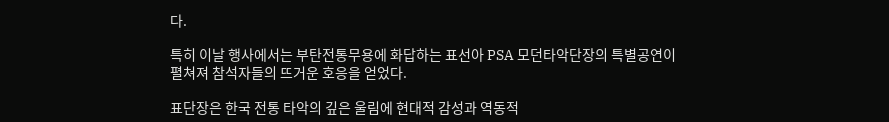다.

특히 이날 행사에서는 부탄전통무용에 화답하는 표선아 PSA 모던타악단장의 특별공연이 펼쳐져 참석자들의 뜨거운 호응을 얻었다.

표단장은 한국 전통 타악의 깊은 울림에 현대적 감성과 역동적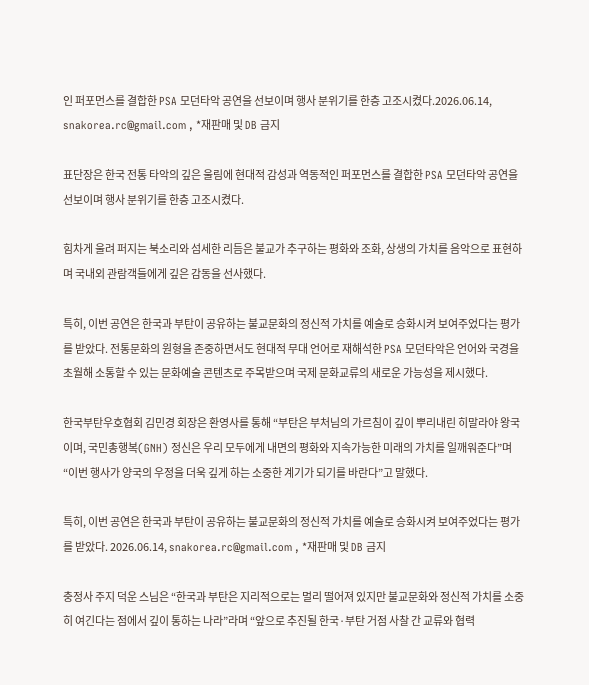인 퍼포먼스를 결합한 PSA 모던타악 공연을 선보이며 행사 분위기를 한층 고조시켰다.2026.06.14, snakorea.rc@gmail.com , *재판매 및 DB 금지

표단장은 한국 전통 타악의 깊은 울림에 현대적 감성과 역동적인 퍼포먼스를 결합한 PSA 모던타악 공연을 선보이며 행사 분위기를 한층 고조시켰다.

힘차게 울려 퍼지는 북소리와 섬세한 리듬은 불교가 추구하는 평화와 조화, 상생의 가치를 음악으로 표현하며 국내외 관람객들에게 깊은 감동을 선사했다.

특히, 이번 공연은 한국과 부탄이 공유하는 불교문화의 정신적 가치를 예술로 승화시켜 보여주었다는 평가를 받았다. 전통문화의 원형을 존중하면서도 현대적 무대 언어로 재해석한 PSA 모던타악은 언어와 국경을 초월해 소통할 수 있는 문화예술 콘텐츠로 주목받으며 국제 문화교류의 새로운 가능성을 제시했다.

한국부탄우호협회 김민경 회장은 환영사를 통해 “부탄은 부처님의 가르침이 깊이 뿌리내린 히말라야 왕국이며, 국민총행복(GNH) 정신은 우리 모두에게 내면의 평화와 지속가능한 미래의 가치를 일깨워준다”며 “이번 행사가 양국의 우정을 더욱 깊게 하는 소중한 계기가 되기를 바란다”고 말했다.

특히, 이번 공연은 한국과 부탄이 공유하는 불교문화의 정신적 가치를 예술로 승화시켜 보여주었다는 평가를 받았다. 2026.06.14, snakorea.rc@gmail.com , *재판매 및 DB 금지

충정사 주지 덕운 스님은 “한국과 부탄은 지리적으로는 멀리 떨어져 있지만 불교문화와 정신적 가치를 소중히 여긴다는 점에서 깊이 통하는 나라”라며 “앞으로 추진될 한국·부탄 거점 사찰 간 교류와 협력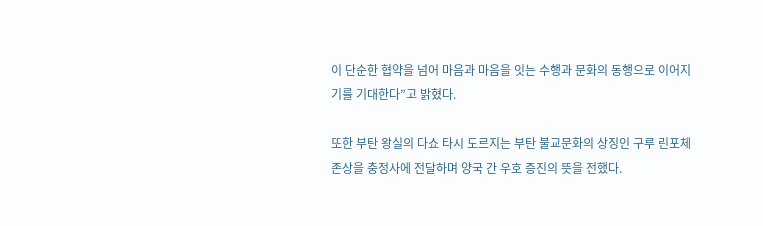이 단순한 협약을 넘어 마음과 마음을 잇는 수행과 문화의 동행으로 이어지기를 기대한다”고 밝혔다.

또한 부탄 왕실의 다쇼 타시 도르지는 부탄 불교문화의 상징인 구루 린포체 존상을 충정사에 전달하며 양국 간 우호 증진의 뜻을 전했다.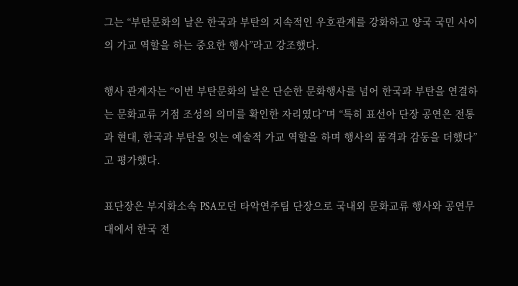그는 “부탄문화의 날은 한국과 부탄의 지속적인 우호관계를 강화하고 양국 국민 사이의 가교 역할을 하는 중요한 행사”라고 강조했다.

행사 관계자는 “이번 부탄문화의 날은 단순한 문화행사를 넘어 한국과 부탄을 연결하는 문화교류 거점 조성의 의미를 확인한 자리였다”며 “특히 표선아 단장 공연은 전통과 현대, 한국과 부탄을 잇는 예술적 가교 역할을 하며 행사의 품격과 감동을 더했다”고 평가했다.

표단장은 부지화소속 PSA모던 타악연주팀 단장으로 국내외 문화교류 행사와 공연무대에서 한국 전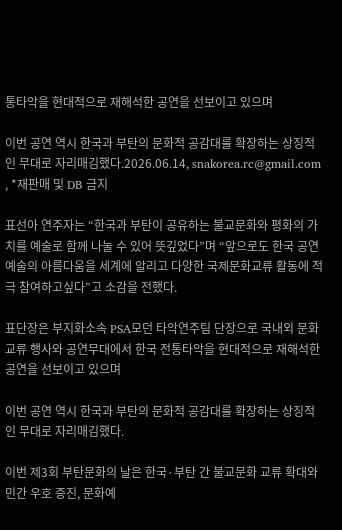통타악을 현대적으로 재해석한 공연을 선보이고 있으며

이번 공연 역시 한국과 부탄의 문화적 공감대를 확장하는 상징적인 무대로 자리매김했다.2026.06.14, snakorea.rc@gmail.com , *재판매 및 DB 금지

표선아 연주자는 “한국과 부탄이 공유하는 불교문화와 평화의 가치를 예술로 함께 나눌 수 있어 뜻깊었다”며 “앞으로도 한국 공연예술의 아름다움을 세계에 알리고 다양한 국제문화교류 활동에 적극 참여하고싶다”고 소감을 전했다.

표단장은 부지화소속 PSA모던 타악연주팀 단장으로 국내외 문화교류 행사와 공연무대에서 한국 전통타악을 현대적으로 재해석한 공연을 선보이고 있으며

이번 공연 역시 한국과 부탄의 문화적 공감대를 확장하는 상징적인 무대로 자리매김했다.

이번 제3회 부탄문화의 날은 한국·부탄 간 불교문화 교류 확대와 민간 우호 증진, 문화예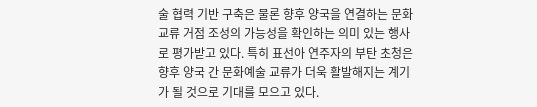술 협력 기반 구축은 물론 향후 양국을 연결하는 문화교류 거점 조성의 가능성을 확인하는 의미 있는 행사로 평가받고 있다. 특히 표선아 연주자의 부탄 초청은 향후 양국 간 문화예술 교류가 더욱 활발해지는 계기가 될 것으로 기대를 모으고 있다.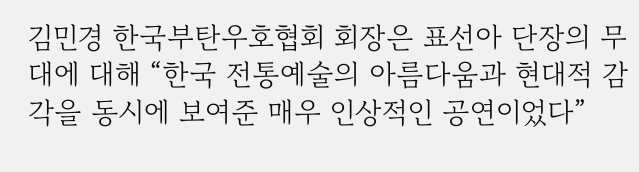김민경 한국부탄우호협회 회장은 표선아 단장의 무대에 대해 “한국 전통예술의 아름다움과 현대적 감각을 동시에 보여준 매우 인상적인 공연이었다”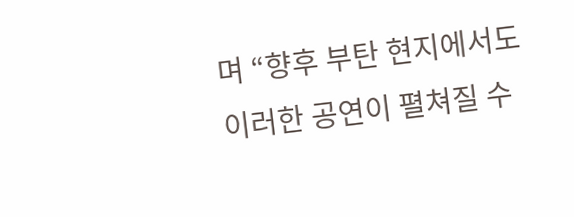며 “향후 부탄 현지에서도 이러한 공연이 펼쳐질 수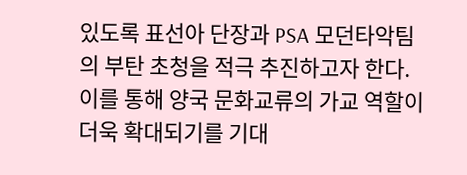있도록 표선아 단장과 PSA 모던타악팀의 부탄 초청을 적극 추진하고자 한다. 이를 통해 양국 문화교류의 가교 역할이 더욱 확대되기를 기대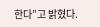한다”고 밝혔다.